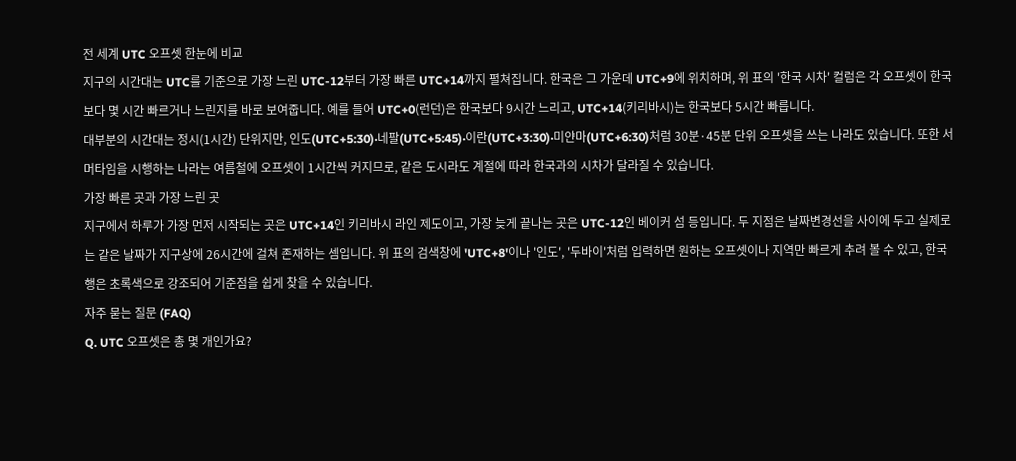전 세계 UTC 오프셋 한눈에 비교
지구의 시간대는 UTC를 기준으로 가장 느린 UTC-12부터 가장 빠른 UTC+14까지 펼쳐집니다. 한국은 그 가운데 UTC+9에 위치하며, 위 표의 '한국 시차' 컬럼은 각 오프셋이 한국보다 몇 시간 빠르거나 느린지를 바로 보여줍니다. 예를 들어 UTC+0(런던)은 한국보다 9시간 느리고, UTC+14(키리바시)는 한국보다 5시간 빠릅니다.
대부분의 시간대는 정시(1시간) 단위지만, 인도(UTC+5:30)·네팔(UTC+5:45)·이란(UTC+3:30)·미얀마(UTC+6:30)처럼 30분·45분 단위 오프셋을 쓰는 나라도 있습니다. 또한 서머타임을 시행하는 나라는 여름철에 오프셋이 1시간씩 커지므로, 같은 도시라도 계절에 따라 한국과의 시차가 달라질 수 있습니다.
가장 빠른 곳과 가장 느린 곳
지구에서 하루가 가장 먼저 시작되는 곳은 UTC+14인 키리바시 라인 제도이고, 가장 늦게 끝나는 곳은 UTC-12인 베이커 섬 등입니다. 두 지점은 날짜변경선을 사이에 두고 실제로는 같은 날짜가 지구상에 26시간에 걸쳐 존재하는 셈입니다. 위 표의 검색창에 'UTC+8'이나 '인도', '두바이'처럼 입력하면 원하는 오프셋이나 지역만 빠르게 추려 볼 수 있고, 한국 행은 초록색으로 강조되어 기준점을 쉽게 찾을 수 있습니다.
자주 묻는 질문 (FAQ)
Q. UTC 오프셋은 총 몇 개인가요?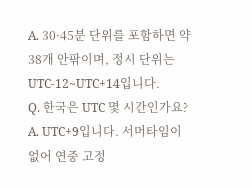A. 30·45분 단위를 포함하면 약 38개 안팎이며, 정시 단위는 UTC-12~UTC+14입니다.
Q. 한국은 UTC 몇 시간인가요?
A. UTC+9입니다. 서머타임이 없어 연중 고정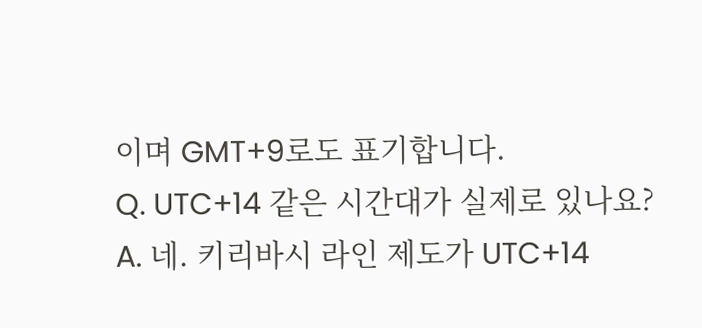이며 GMT+9로도 표기합니다.
Q. UTC+14 같은 시간대가 실제로 있나요?
A. 네. 키리바시 라인 제도가 UTC+14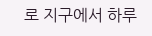로 지구에서 하루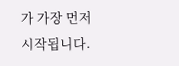가 가장 먼저 시작됩니다.